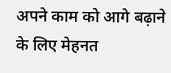अपने काम को आगे बढ़ाने के लिए मेहनत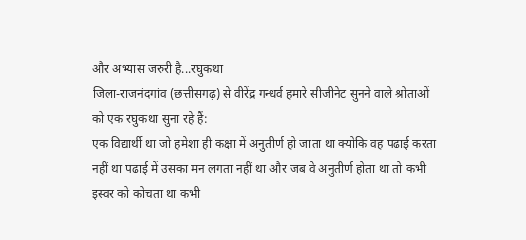और अभ्यास जरुरी है...रघुकथा
जिला-राजनंदगांव (छत्तीसगढ़) से वीरेंद्र गन्धर्व हमारे सीजीनेट सुनने वाले श्रोताओं को एक रघुकथा सुना रहे हैं:
एक विद्यार्थी था जो हमेशा ही कक्षा में अनुतीर्ण हो जाता था क्योकि वह पढाई करता नहीं था पढाई में उसका मन लगता नहीं था और जब वे अनुतीर्ण होता था तो कभी इस्वर को कोचता था कभी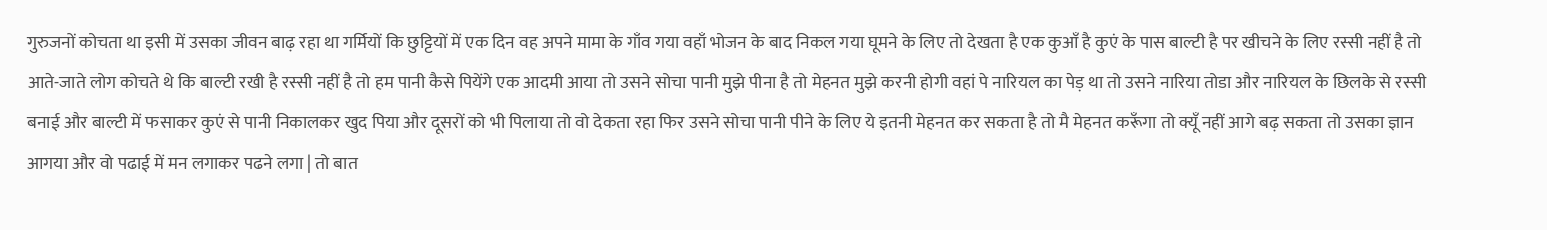गुरुजनों कोचता था इसी में उसका जीवन बाढ़ रहा था गर्मियों कि छुट्टियों में एक दिन वह अपने मामा के गाँव गया वहाँ भोजन के बाद निकल गया घूमने के लिए तो देखता है एक कुआँ है कुएं के पास बाल्टी है पर खीचने के लिए रस्सी नहीं है तो आते-जाते लोग कोचते थे कि बाल्टी रखी है रस्सी नहीं है तो हम पानी कैसे पियेंगे एक आदमी आया तो उसने सोचा पानी मुझे पीना है तो मेहनत मुझे करनी होगी वहां पे नारियल का पेड़ था तो उसने नारिया तोडा और नारियल के छिलके से रस्सी बनाई और बाल्टी में फसाकर कुएं से पानी निकालकर खुद पिया और दूसरों को भी पिलाया तो वो देकता रहा फिर उसने सोचा पानी पीने के लिए ये इतनी मेहनत कर सकता है तो मै मेहनत करूँगा तो क्यूँ नहीं आगे बढ़ सकता तो उसका ज्ञान आगया और वो पढाई में मन लगाकर पढने लगा | तो बात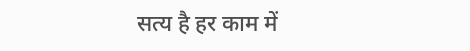सत्य है हर काम में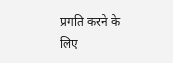प्रगति करने के लिए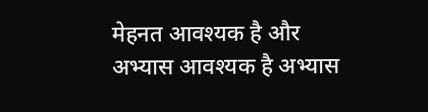मेहनत आवश्यक है और अभ्यास आवश्यक है अभ्यास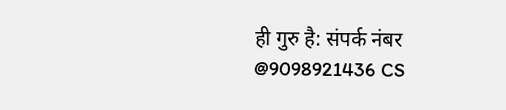ही गुरु है: संपर्क नंबर @9098921436 CS